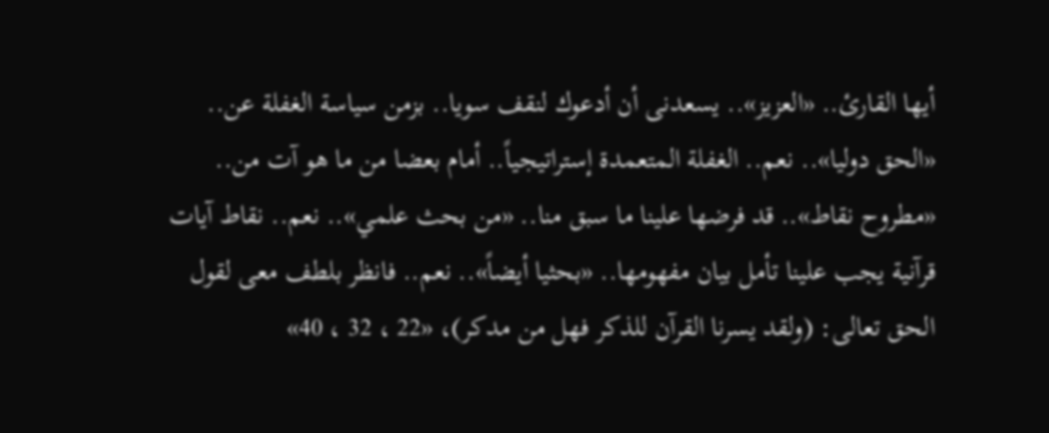أيها القارئ.. «العزيز».. يسعدنى أن أدعوك لنقف سويا.. بزمن سياسة الغفلة عن.. «الحق دوليا».. نعم.. الغفلة المتعمدة إستراتيجياً.. أمام بعضا من ما هو آت من.. «مطروح نقاط».. قد فرضها علينا ما سبق منا.. «من بحث علمي».. نعم.. نقاط آيات قرآنية يجب علينا تأمل بيان مفهومها.. «بحثيا أيضاً».. نعم.. فانظر بلطف معى لقول الحق تعالى: (ولقد يسرنا القرآن للذكر فهل من مدكر)، «22 ، 32 ، 40»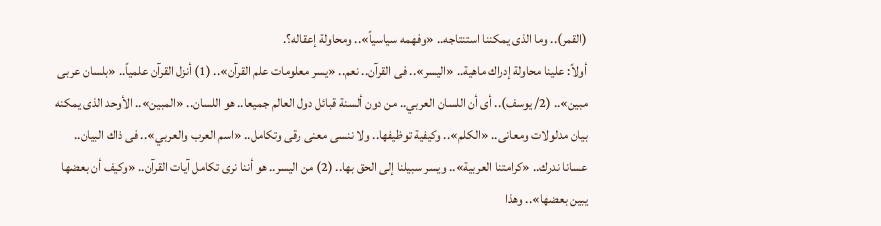(القمر).. وما الذى يمكننا استنتاجه.. «وفهمه سياسياً».. ومحاولة إعقاله؟.
أولاً: علينا محاولة إدراك ماهية.. «اليسر».. فى القرآن.. نعم.. «يسر معلومات علم القرآن».. (1) أنزل القرآن علمياً.. «بلسان عربى مبين».. (2/ يوسف).. أى أن اللسان العربي.. من دون ألسنة قبائل دول العالم جميعا.. هو اللسان.. «المبين».. الأوحد الذى يمكنه بيان مدلولات ومعانى.. «الكلم».. وكيفية توظيفها.. ولا ننسى معنى رقى وتكامل.. «اسم العرب والعربي».. فى ذاك البيان.. عسانا ندرك.. «كرامتنا العربية».. ويسر سبيلنا إلى الحق بها.. (2) من اليسر.. هو أننا نرى تكامل آيات القرآن.. «وكيف أن بعضها يبين بعضها».. وهذا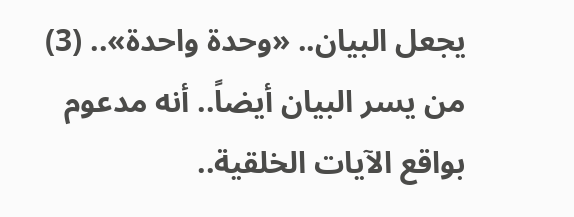يجعل البيان.. «وحدة واحدة».. (3) من يسر البيان أيضاً.. أنه مدعوم بواقع الآيات الخلقية..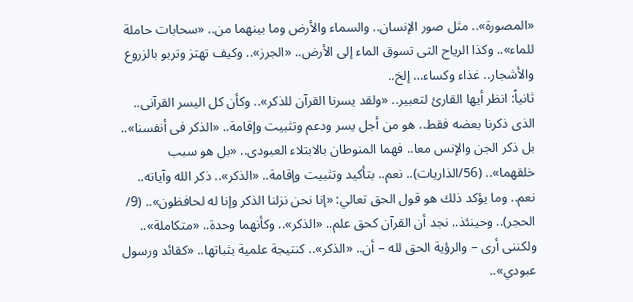«المصورة».. مثل صور الإنسان.. والسماء والأرض وما بينهما من.. «سحابات حاملة للماء».. وكذا الرياح التى تسوق الماء إلى الأرض.. «الجرز».. وكيف تهتز وتربو بالزروع والأشجار.. غذاء وكساء… إلخ..
ثانياً: انظر أيها القارئ لتعبير.. «ولقد يسرنا القرآن للذكر».. وكأن كل اليسر القرآنى.. الذى ذكرنا بعضه فقط.. هو من أجل يسر ودعم وتثبيت وإقامة.. «الذكر فى أنفسنا».. بل ذكر الجن والإنس معا.. فهما المنوطان بالابتلاء العبودى.. «بل هو سبب خلقهما».. (56/الذاريات).. نعم.. بتأكيد وتثبيت وإقامة.. «الذكر».. ذكر الله وآياته.. نعم.. وما يؤكد ذلك هو قول الحق تعالي: «إنا نحن نزلنا الذكر وإنا له لحافظون».. (9/ الحجر).. وحينئذ.. نجد أن القرآن كحق علم.. «الذكر».. وكأنهما وحدة.. «متكاملة».. ولكننى أرى – والرؤية الحق لله – أن.. «الذكر».. كنتيجة علمية بثباتها.. «كقائد ورسول عبودي»..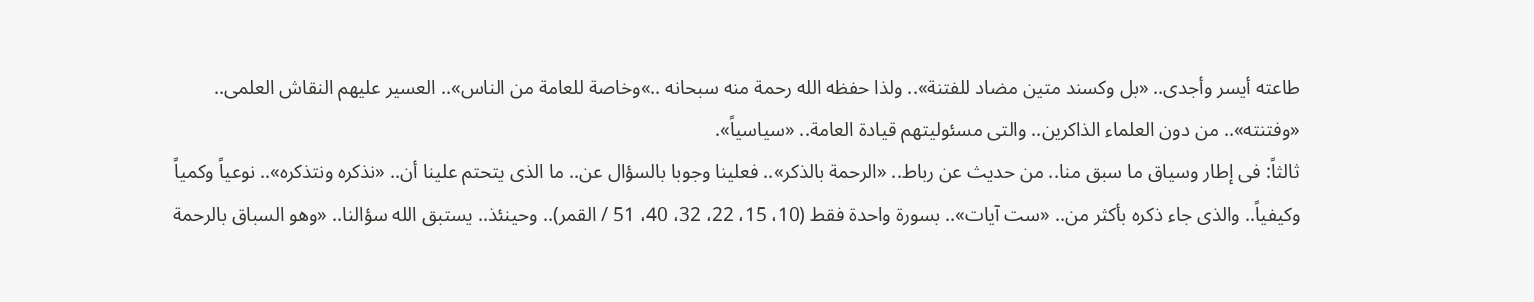طاعته أيسر وأجدى.. «بل وكسند متين مضاد للفتنة».. ولذا حفظه الله رحمة منه سبحانه ..»وخاصة للعامة من الناس».. العسير عليهم النقاش العلمى.. «وفتنته».. من دون العلماء الذاكرين.. والتى مسئوليتهم قيادة العامة.. «سياسياً».
ثالثاً: فى إطار وسياق ما سبق منا.. من حديث عن رباط.. «الرحمة بالذكر».. فعلينا وجوبا بالسؤال عن.. ما الذى يتحتم علينا أن.. «نذكره ونتذكره».. نوعياً وكمياً وكيفياً.. والذى جاء ذكره بأكثر من.. «ست آيات».. بسورة واحدة فقط (10، 15، 22، 32، 40، 51 / القمر).. وحينئذ.. يستبق الله سؤالنا.. «وهو السباق بالرحمة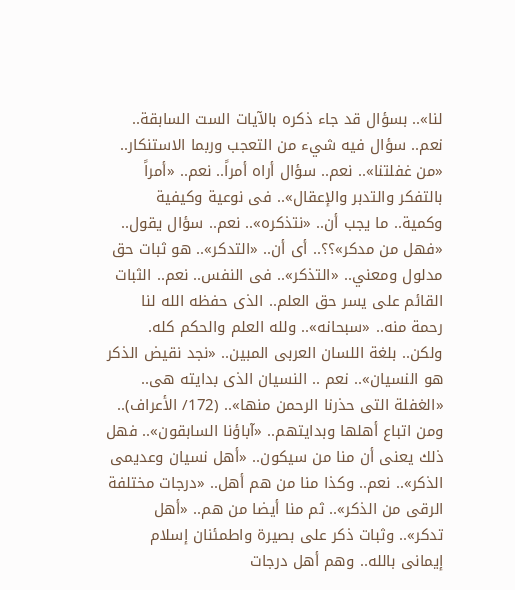لنا».. بسؤال قد جاء ذكره بالآيات الست السابقة.. نعم.. سؤال فيه شيء من التعجب وربما الاستنكار.. «من غفلتنا».. نعم.. سؤال أراه أمراً.. نعم.. «أمراً بالتفكر والتدبر والإعقال».. فى نوعية وكيفية وكمية.. ما يجب أن.. «نتذكره».. نعم.. سؤال يقول.. «فهل من مدكر»؟؟.. أى أن.. «التدكر».. هو ثبات حق مدلول ومعني.. «التذكر».. فى النفس.. نعم.. الثبات القائم على يسر حق العلم.. الذى حفظه الله لنا رحمة منه.. «سبحانه».. ولله العلم والحكم كله.
ولكن.. بلغة اللسان العربى المبين.. «نجد نقيض الذكر هو النسيان».. نعم .. النسيان الذى بدايته هى.. «الغفلة التى حذرنا الرحمن منها».. (172/ الأعراف).. ومن اتباع أهلها وبدايتهم.. «آباؤنا السابقون».. فهل ذلك يعنى أن منا من سيكون.. «أهل نسيان وعديمى الذكر».. نعم.. وكذا منا من هم أهل.. «درجات مختلفة الرقى من الذكر».. ثم منا أيضا من هم.. «أهل تدكر».. وثبات ذكر على بصيرة واطمئنان إسلام إيمانى بالله.. وهم أهل درجات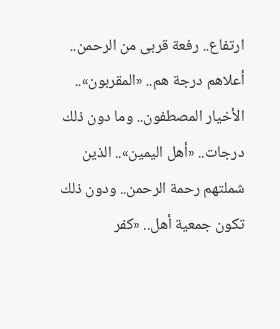ارتفاع.. رفعة قربى من الرحمن.. أعلاهم درجة هم.. «المقربون».. الأخيار المصطفون.. وما دون ذلك درجات.. «أهل اليمين».. الذين شملتهم رحمة الرحمن.. ودون ذلك تكون جمعية أهل.. «كفر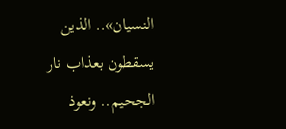النسيان».. الذين يسقطون بعذاب نار الجحيم.. ونعوذ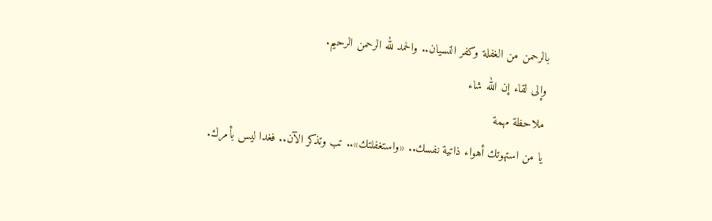بالرحمن من الغفلة وكفر النسيان.. والحمد لله الرحمن الرحيم.
وإلى لقاء إن الله شاء
ملاحظة مهمة
يا من استهوتك أهواء ذاتية نفسك.. «واستغفلتك».. تب وتذكر الآن.. فغدا ليس بأمرك.